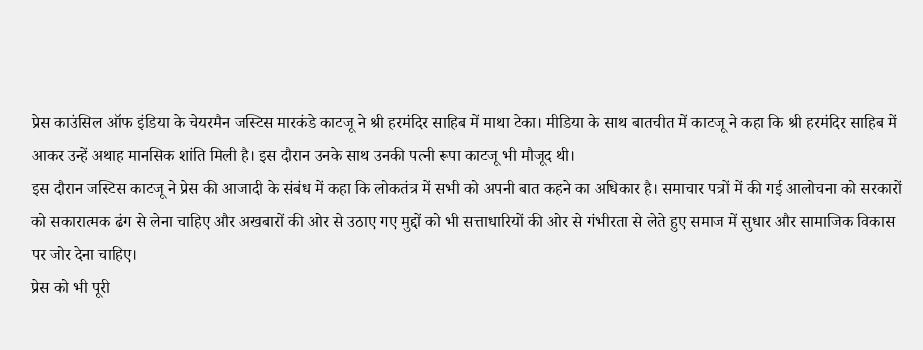प्रेस काउंसिल ऑफ इंडिया के चेयरमैन जस्टिस मारकंडे काटजू ने श्री हरमंदिर साहिब में माथा टेका। मीडिया के साथ बातचीत में काटजू ने कहा कि श्री हरमंदिर साहिब में आकर उन्हें अथाह मानसिक शांति मिली है। इस दौरान उनके साथ उनकी पत्नी रूपा काटजू भी मौजूद थी।
इस दौरान जस्टिस काटजू ने प्रेस की आजादी के संबंध में कहा कि लोकतंत्र में सभी को अपनी बात कहने का अधिकार है। समाचार पत्रों में की गई आलोचना को सरकारों को सकारात्मक ढंग से लेना चाहिए और अखबारों की ओर से उठाए गए मुद्दों को भी सत्ताधारियों की ओर से गंभीरता से लेते हुए समाज में सुधार और सामाजिक विकास पर जोर देना चाहिए।
प्रेस को भी पूरी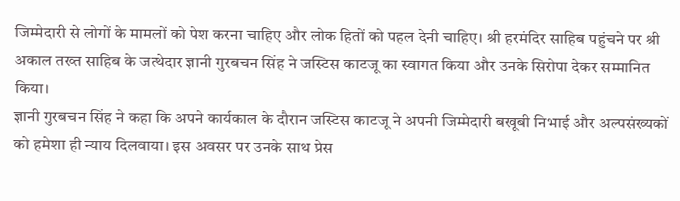जिम्मेदारी से लोगों के मामलों को पेश करना चाहिए और लोक हितों को पहल देनी चाहिए। श्री हरमंदिर साहिब पहुंचने पर श्री अकाल तख्त साहिब के जत्थेदार ज्ञानी गुरबचन सिंह ने जस्टिस काटजू का स्वागत किया और उनके सिरोपा देकर सम्मानित किया।
ज्ञानी गुरबचन सिंह ने कहा कि अपने कार्यकाल के दौरान जस्टिस काटजू ने अपनी जिम्मेदारी बखूबी निभाई और अल्पसंख्यकों को हमेशा ही न्याय दिलवाया। इस अवसर पर उनके साथ प्रेस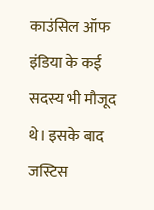काउंसिल ऑफ इंडिया के कई सदस्य भी मौजूद थे। इसके बाद जस्टिस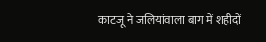काटजू ने जलियांवाला बाग में शहीदों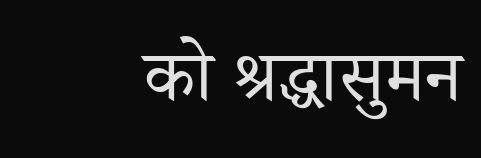को श्रद्धासुमन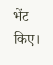भेंट किए।